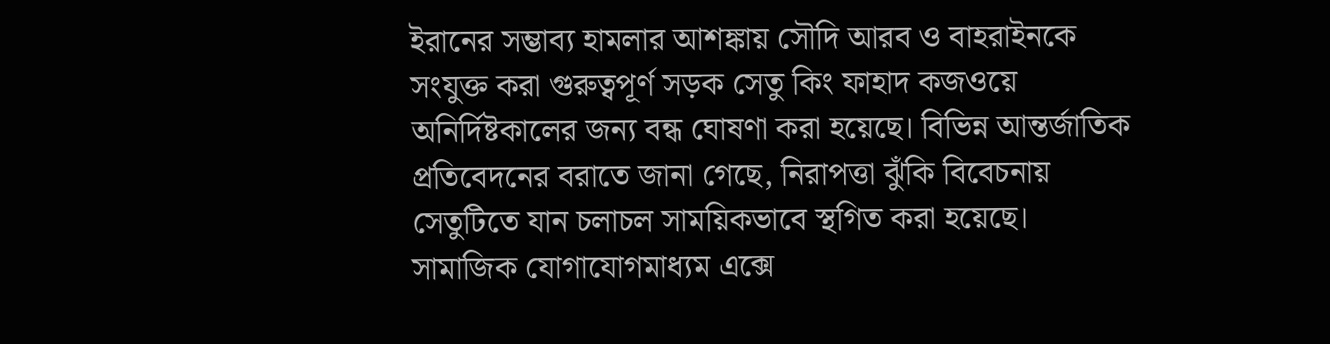ইরানের সম্ভাব্য হামলার আশঙ্কায় সৌদি আরব ও বাহরাইনকে সংযুক্ত করা গুরুত্বপূর্ণ সড়ক সেতু কিং ফাহাদ কজওয়ে অনির্দিষ্টকালের জন্য বন্ধ ঘোষণা করা হয়েছে। বিভিন্ন আন্তর্জাতিক প্রতিবেদনের বরাতে জানা গেছে, নিরাপত্তা ঝুঁকি বিবেচনায় সেতুটিতে যান চলাচল সাময়িকভাবে স্থগিত করা হয়েছে।
সামাজিক যোগাযোগমাধ্যম এক্সে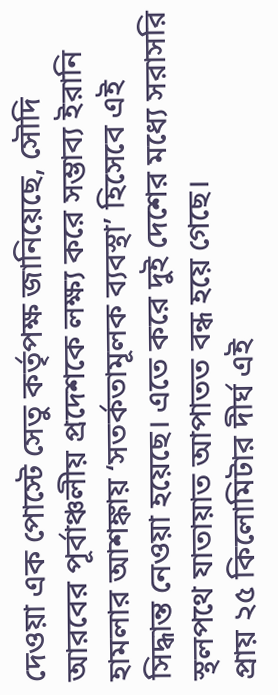দেওয়া এক পোস্টে সেতু কর্তৃপক্ষ জানিয়েছে, সৌদি আরবের পূর্বাঞ্চলীয় প্রদেশকে লক্ষ্য করে সম্ভাব্য ইরানি হামলার আশঙ্কায় ‘সতর্কতামূলক ব্যবস্থা’ হিসেবে এই সিদ্ধান্ত নেওয়া হয়েছে। এতে করে দুই দেশের মধ্যে সরাসরি স্থলপথে যাতায়াত আপাতত বন্ধ হয়ে গেছে।
প্রায় ২৫ কিলোমিটার দীর্ঘ এই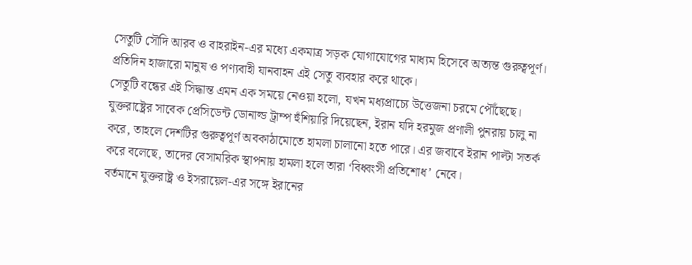সেতুটি সৌদি আরব ও বাহরাইন-এর মধ্যে একমাত্র সড়ক যোগাযোগের মাধ্যম হিসেবে অত্যন্ত গুরুত্বপূর্ণ। প্রতিদিন হাজারো মানুষ ও পণ্যবাহী যানবাহন এই সেতু ব্যবহার করে থাকে।
সেতুটি বন্ধের এই সিদ্ধান্ত এমন এক সময়ে নেওয়া হলো, যখন মধ্যপ্রাচ্যে উত্তেজনা চরমে পৌঁছেছে। যুক্তরাষ্ট্রের সাবেক প্রেসিডেন্ট ডোনাল্ড ট্রাম্প হুঁশিয়ারি দিয়েছেন, ইরান যদি হরমুজ প্রণালী পুনরায় চালু না করে, তাহলে দেশটির গুরুত্বপূর্ণ অবকাঠামোতে হামলা চালানো হতে পারে। এর জবাবে ইরান পাল্টা সতর্ক করে বলেছে, তাদের বেসামরিক স্থাপনায় হামলা হলে তারা ‘বিধ্বংসী প্রতিশোধ’ নেবে।
বর্তমানে যুক্তরাষ্ট্র ও ইসরায়েল-এর সঙ্গে ইরানের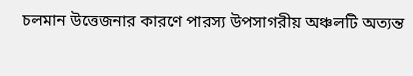চলমান উত্তেজনার কারণে পারস্য উপসাগরীয় অঞ্চলটি অত্যন্ত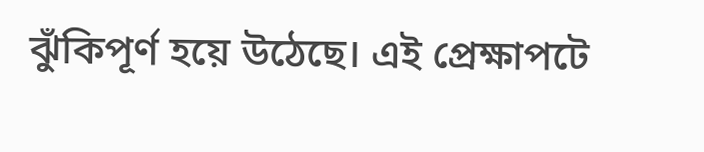ঝুঁকিপূর্ণ হয়ে উঠেছে। এই প্রেক্ষাপটে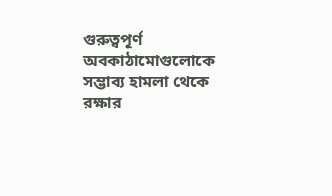গুরুত্বপূর্ণ অবকাঠামোগুলোকে সম্ভাব্য হামলা থেকে রক্ষার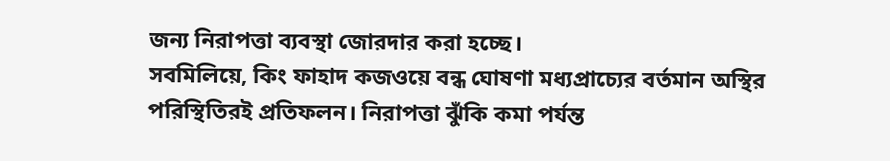জন্য নিরাপত্তা ব্যবস্থা জোরদার করা হচ্ছে।
সবমিলিয়ে, কিং ফাহাদ কজওয়ে বন্ধ ঘোষণা মধ্যপ্রাচ্যের বর্তমান অস্থির পরিস্থিতিরই প্রতিফলন। নিরাপত্তা ঝুঁকি কমা পর্যন্ত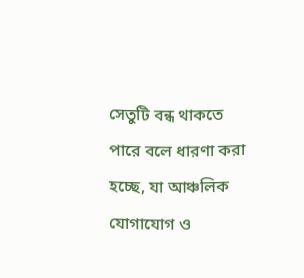সেতুটি বন্ধ থাকতে পারে বলে ধারণা করা হচ্ছে, যা আঞ্চলিক যোগাযোগ ও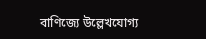বাণিজ্যে উল্লেখযোগ্য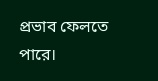প্রভাব ফেলতে পারে।